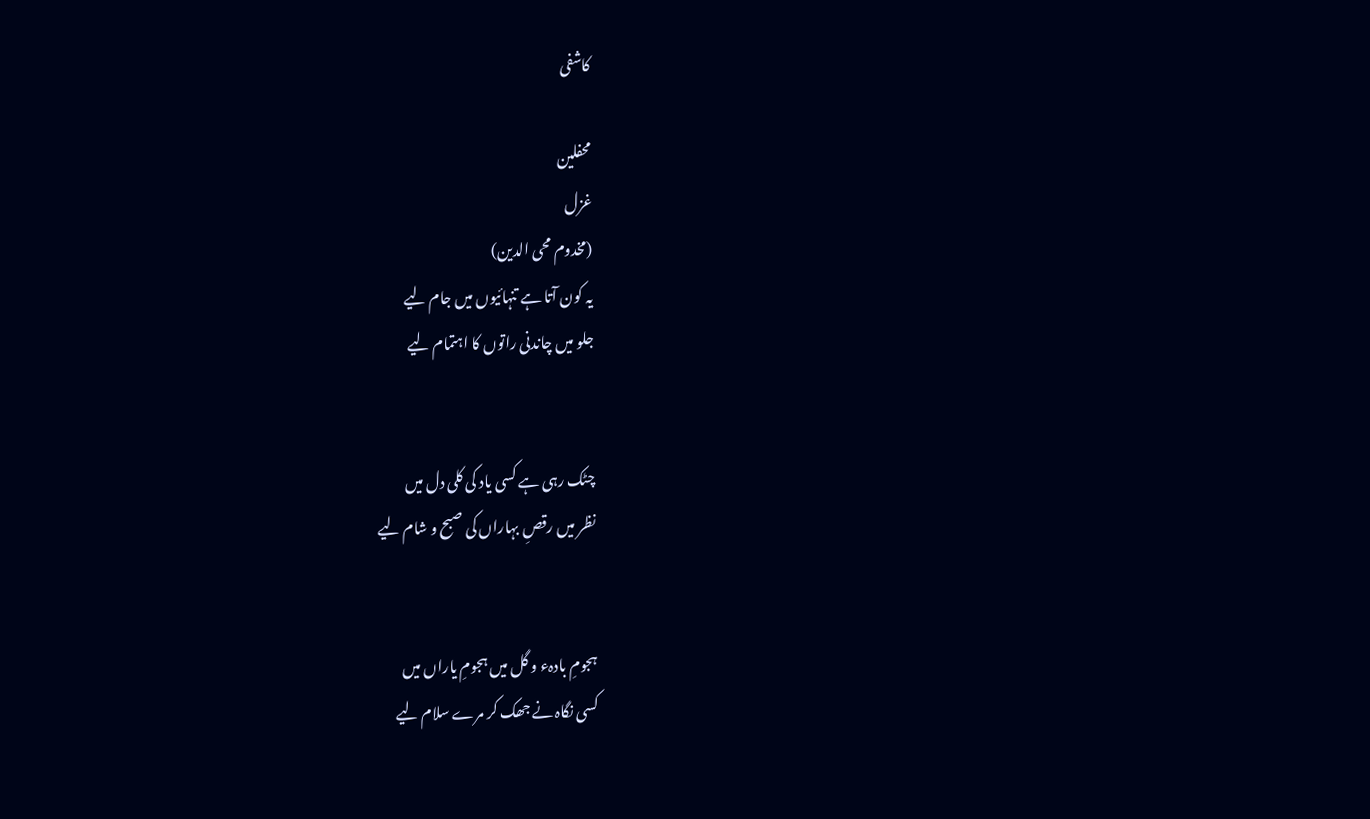کاشفی

محفلین
غزل
(مخدوم محی الدین)
یہ کون آتا ہے تنہائیوں میں جام لیے
جلو میں چاندنی راتوں کا اہتمام لیے


چٹک رہی ہے کسی یاد کی کلی دل میں
نظر میں رقصِ بہاراں کی صبح و شام لیے


ہجومِ بادہء و گل میں ہجومِ یاراں میں
کسی نگاہ نے جھک کر مرے سلام لیے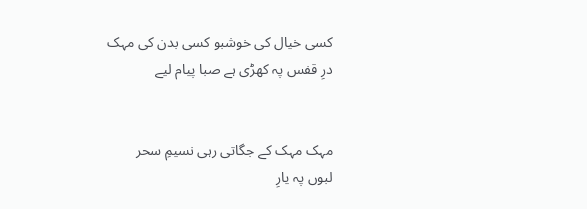کسی خیال کی خوشبو کسی بدن کی مہک
درِ قفس پہ کھڑی ہے صبا پیام لیے


مہک مہک کے جگاتی رہی نسیمِ سحر
لبوں پہ یارِ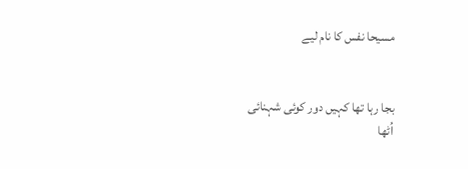مسیحا نفس کا نام لیے


بجا رہا تھا کہیں دور کوئی شہنائی
اُٹھا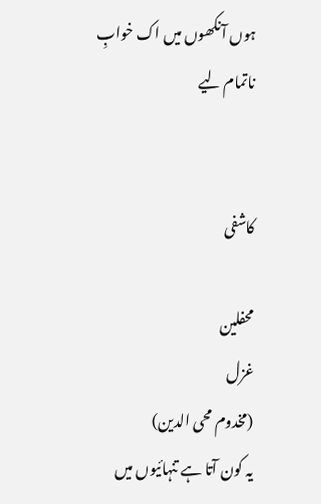ہوں آنکھوں میں اک خوابِ ناتمام لیے


کاشفی

محفلین
غزل
(مخدوم محی الدین)
یہ کون آتا ہے تنہائیوں میں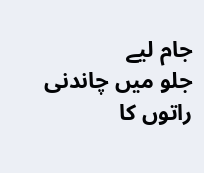جام لیے
جلو میں چاندنی راتوں کا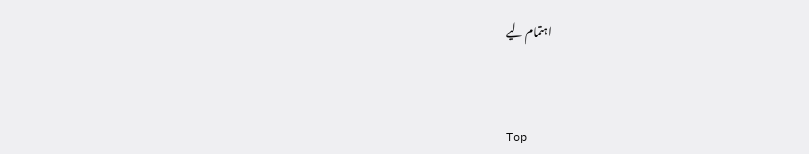اہتمام لیے



Top